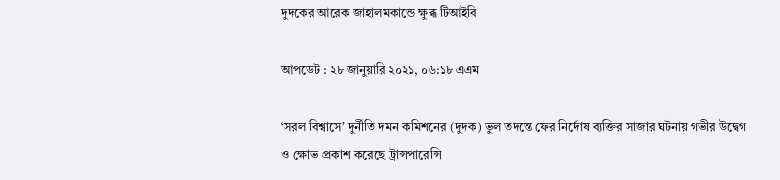দুদকের আরেক জাহালমকান্ডে ক্ষুব্ধ টিআইবি

আপডেট : ২৮ জানুয়ারি ২০২১, ০৬:১৮ এএম

‘সরল বিশ্বাসে’ দুর্নীতি দমন কমিশনের (দুদক) ভুল তদন্তে ফের নির্দোষ ব্যক্তির সাজার ঘটনায় গভীর উদ্বেগ ও ক্ষোভ প্রকাশ করেছে ট্রান্সপারেন্সি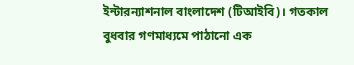ইন্টারন্যাশনাল বাংলাদেশ (টিআইবি)। গতকাল বুধবার গণমাধ্যমে পাঠানো এক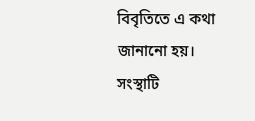বিবৃতিতে এ কথা জানানো হয়। সংস্থাটি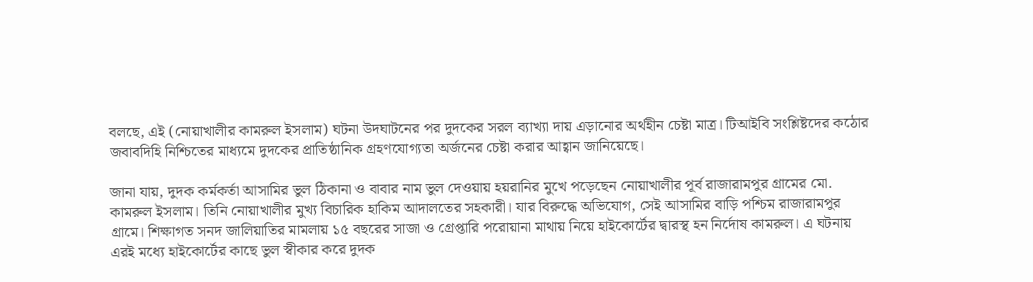বলছে, এই (নোয়াখালীর কামরুল ইসলাম) ঘটনা উদঘাটনের পর দুদকের সরল ব্যাখ্যা দায় এড়ানোর অর্থহীন চেষ্টা মাত্র। টিআইবি সংশ্লিষ্টদের কঠোর জবাবদিহি নিশ্চিতের মাধ্যমে দুদকের প্রাতিষ্ঠানিক গ্রহণযোগ্যতা অর্জনের চেষ্টা করার আহ্বান জানিয়েছে।

জানা যায়, দুদক কর্মকর্তা আসামির ভুল ঠিকানা ও বাবার নাম ভুল দেওয়ায় হয়রানির মুখে পড়েছেন নোয়াখালীর পূর্ব রাজারামপুর গ্রামের মো. কামরুল ইসলাম। তিনি নোয়াখালীর মুখ্য বিচারিক হাকিম আদালতের সহকারী। যার বিরুদ্ধে অভিযোগ, সেই আসামির বাড়ি পশ্চিম রাজারামপুর গ্রামে। শিক্ষাগত সনদ জালিয়াতির মামলায় ১৫ বছরের সাজা ও গ্রেপ্তারি পরোয়ানা মাথায় নিয়ে হাইকোর্টের দ্বারস্থ হন নির্দোষ কামরুল। এ ঘটনায় এরই মধ্যে হাইকোর্টের কাছে ভুল স্বীকার করে দুদক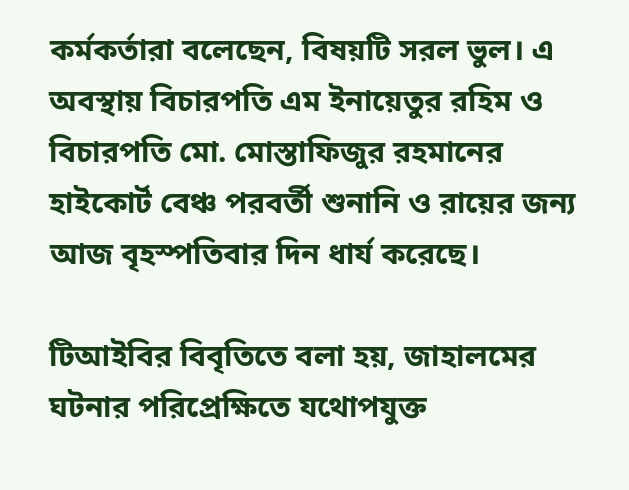কর্মকর্তারা বলেছেন, বিষয়টি সরল ভুল। এ অবস্থায় বিচারপতি এম ইনায়েতুর রহিম ও বিচারপতি মো. মোস্তাফিজুর রহমানের হাইকোর্ট বেঞ্চ পরবর্তী শুনানি ও রায়ের জন্য আজ বৃহস্পতিবার দিন ধার্য করেছে।

টিআইবির বিবৃতিতে বলা হয়, জাহালমের ঘটনার পরিপ্রেক্ষিতে যথোপযুক্ত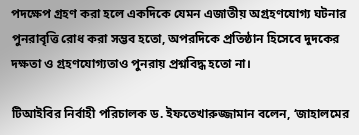পদক্ষেপ গ্রহণ করা হলে একদিকে যেমন এজাতীয় অগ্রহণযোগ্য ঘটনার পুনরাবৃত্তি রোধ করা সম্ভব হতো, অপরদিকে প্রতিষ্ঠান হিসেবে দুদকের দক্ষতা ও গ্রহণযোগ্যতাও পুনরায় প্রশ্নবিদ্ধ হতো না।

টিআইবির নির্বাহী পরিচালক ড. ইফতেখারুজ্জামান বলেন, ‘জাহালমের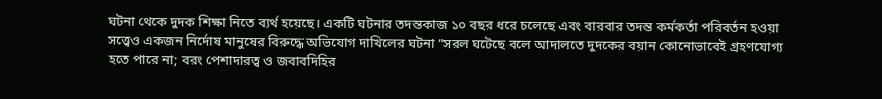ঘটনা থেকে দুদক শিক্ষা নিতে ব্যর্থ হয়েছে। একটি ঘটনার তদন্তকাজ ১০ বছর ধরে চলেছে এবং বারবার তদন্ত কর্মকর্তা পরিবর্তন হওয়া সত্ত্বেও একজন নির্দোষ মানুষের বিরুদ্ধে অভিযোগ দাখিলের ঘটনা “সরল ঘটেছে বলে আদালতে দুদকের বয়ান কোনোভাবেই গ্রহণযোগ্য হতে পারে না; বরং পেশাদারত্ব ও জবাবদিহির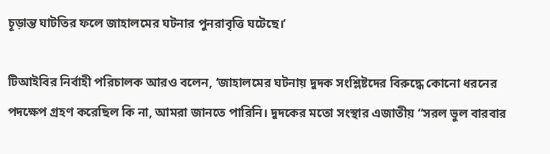চূড়ান্ত ঘাটতির ফলে জাহালমের ঘটনার পুনরাবৃত্তি ঘটেছে।’

টিআইবির নির্বাহী পরিচালক আরও বলেন, ‘জাহালমের ঘটনায় দুদক সংশ্লিষ্টদের বিরুদ্ধে কোনো ধরনের পদক্ষেপ গ্রহণ করেছিল কি না, আমরা জানতে পারিনি। দুদকের মতো সংস্থার এজাতীয় “সরল ভুল বারবার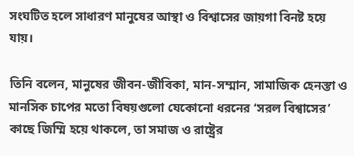সংঘটিত হলে সাধারণ মানুষের আস্থা ও বিশ্বাসের জায়গা বিনষ্ট হয়ে যায়।

তিনি বলেন, মানুষের জীবন-জীবিকা, মান-সম্মান, সামাজিক হেনস্তা ও মানসিক চাপের মতো বিষয়গুলো যেকোনো ধরনের ‘সরল বিশ্বাসের’ কাছে জিম্মি হয়ে থাকলে, তা সমাজ ও রাষ্ট্রের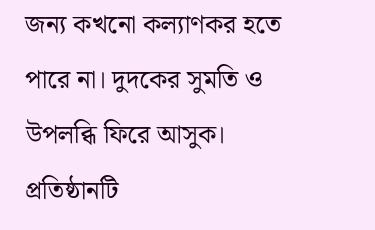জন্য কখনো কল্যাণকর হতে পারে না। দুদকের সুমতি ও উপলব্ধি ফিরে আসুক। প্রতিষ্ঠানটি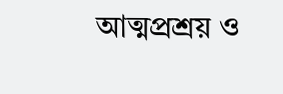আত্মপ্রশ্রয় ও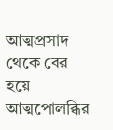আত্মপ্রসাদ থেকে বের হয়ে আত্মপোলব্ধির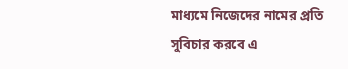মাধ্যমে নিজেদের নামের প্রতি সুবিচার করবে এ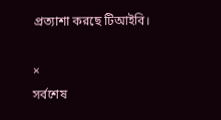প্রত্যাশা করছে টিআইবি।

×
সর্বশেষ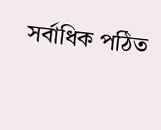সর্বাধিক পঠিত